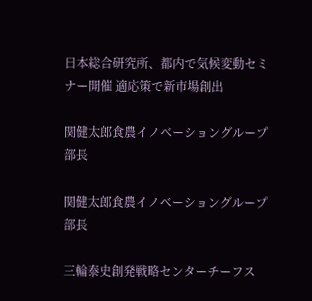日本総合研究所、都内で気候変動セミナー開催 適応策で新市場創出

関健太郎食農イノベーショングループ部長

関健太郎食農イノベーショングループ部長

三輪泰史創発戦略センターチーフス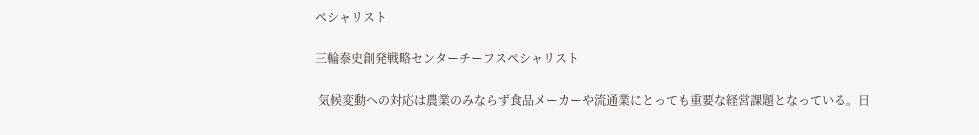ペシャリスト

三輪泰史創発戦略センターチーフスペシャリスト

 気候変動への対応は農業のみならず食品メーカーや流通業にとっても重要な経営課題となっている。日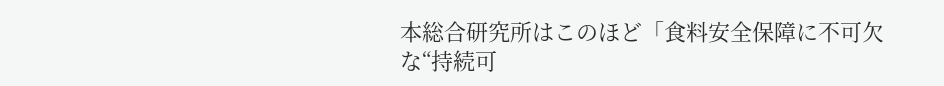本総合研究所はこのほど「食料安全保障に不可欠な“持続可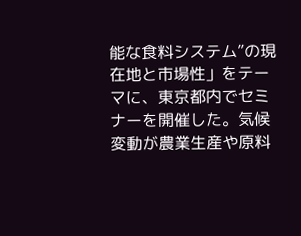能な食料システム”の現在地と市場性」をテーマに、東京都内でセミナーを開催した。気候変動が農業生産や原料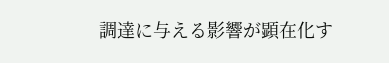調達に与える影響が顕在化す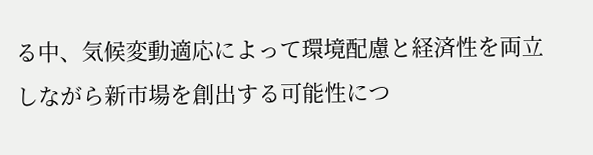る中、気候変動適応によって環境配慮と経済性を両立しながら新市場を創出する可能性につ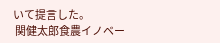いて提言した。
 関健太郎食農イノベー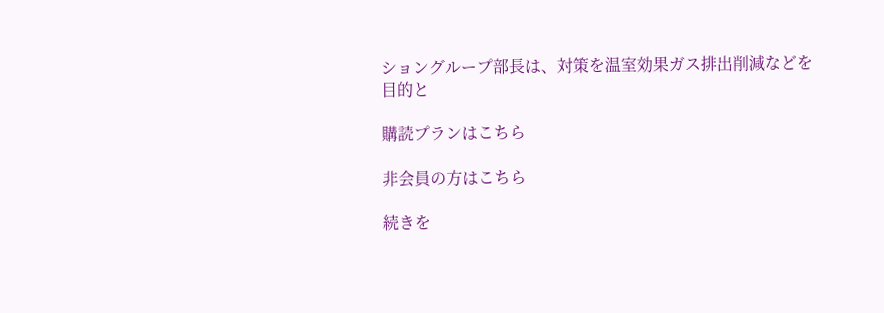ショングループ部長は、対策を温室効果ガス排出削減などを目的と

購読プランはこちら

非会員の方はこちら

続きを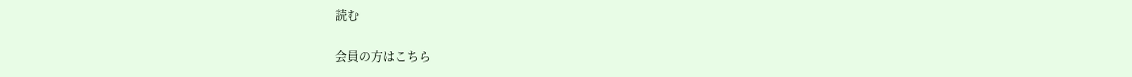読む

会員の方はこちら